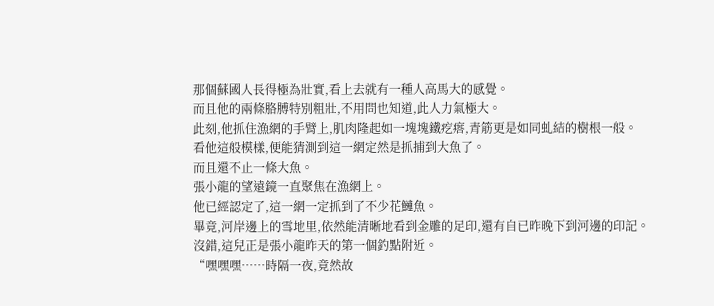那個蘇國人長得極為壯實,看上去就有一種人高馬大的感覺。
而且他的兩條胳膊特別粗壯,不用問也知道,此人力氣極大。
此刻,他抓住漁網的手臂上,肌肉隆起如一塊塊鐵疙瘩,青筋更是如同虬結的樹根一般。
看他這般模樣,便能猜測到這一網定然是抓捕到大魚了。
而且還不止一條大魚。
張小龍的望遠鏡一直聚焦在漁網上。
他已經認定了,這一網一定抓到了不少花鰱魚。
畢竟,河岸邊上的雪地里,依然能清晰地看到金雕的足印,還有自已昨晚下到河邊的印記。
沒錯,這兒正是張小龍昨天的第一個釣點附近。
“嘿嘿嘿……時隔一夜,竟然故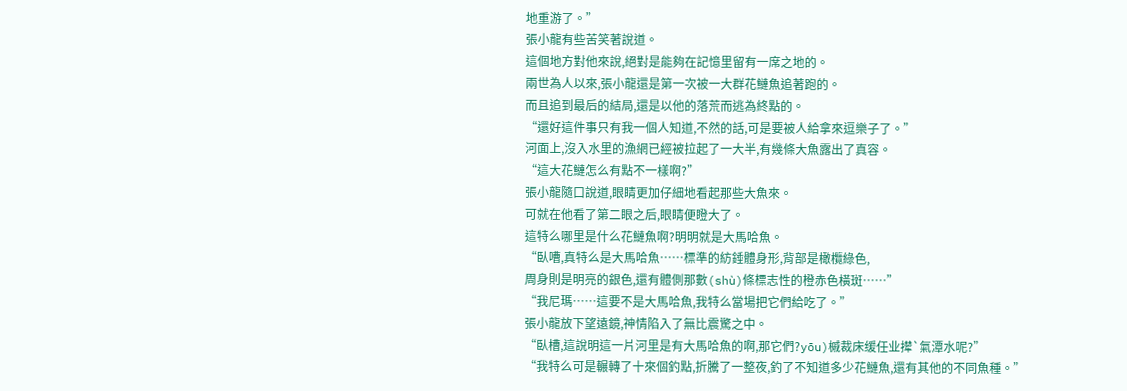地重游了。”
張小龍有些苦笑著說道。
這個地方對他來說,絕對是能夠在記憶里留有一席之地的。
兩世為人以來,張小龍還是第一次被一大群花鰱魚追著跑的。
而且追到最后的結局,還是以他的落荒而逃為終點的。
“還好這件事只有我一個人知道,不然的話,可是要被人給拿來逗樂子了。”
河面上,沒入水里的漁網已經被拉起了一大半,有幾條大魚露出了真容。
“這大花鰱怎么有點不一樣啊?”
張小龍隨口說道,眼睛更加仔細地看起那些大魚來。
可就在他看了第二眼之后,眼睛便瞪大了。
這特么哪里是什么花鰱魚啊?明明就是大馬哈魚。
“臥嘈,真特么是大馬哈魚……標準的紡錘體身形,背部是橄欖綠色,
周身則是明亮的銀色,還有體側那數(shù)條標志性的橙赤色橫斑……”
“我尼瑪……這要不是大馬哈魚,我特么當場把它們給吃了。”
張小龍放下望遠鏡,神情陷入了無比震驚之中。
“臥槽,這說明這一片河里是有大馬哈魚的啊,那它們?yōu)槭裁床缓任业撵`氣潭水呢?”
“我特么可是輾轉了十來個釣點,折騰了一整夜,釣了不知道多少花鰱魚,還有其他的不同魚種。”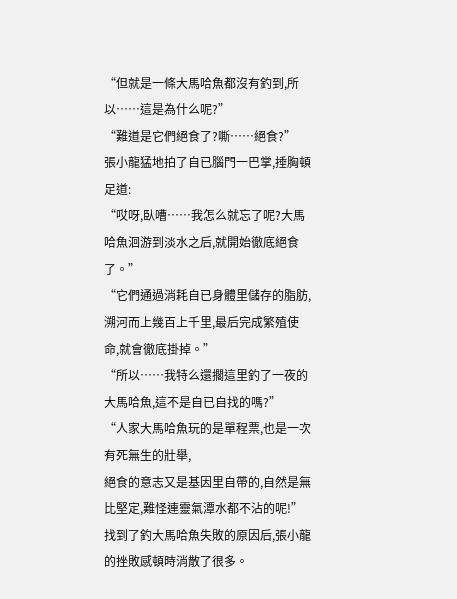“但就是一條大馬哈魚都沒有釣到,所以……這是為什么呢?”
“難道是它們絕食了?嘶……絕食?”
張小龍猛地拍了自已腦門一巴掌,捶胸頓足道:
“哎呀,臥嘈……我怎么就忘了呢?大馬哈魚洄游到淡水之后,就開始徹底絕食了。”
“它們通過消耗自已身體里儲存的脂肪,溯河而上幾百上千里,最后完成繁殖使命,就會徹底掛掉。”
“所以……我特么還擱這里釣了一夜的大馬哈魚,這不是自已自找的嗎?”
“人家大馬哈魚玩的是單程票,也是一次有死無生的壯舉,
絕食的意志又是基因里自帶的,自然是無比堅定,難怪連靈氣潭水都不沾的呢!”
找到了釣大馬哈魚失敗的原因后,張小龍的挫敗感頓時消散了很多。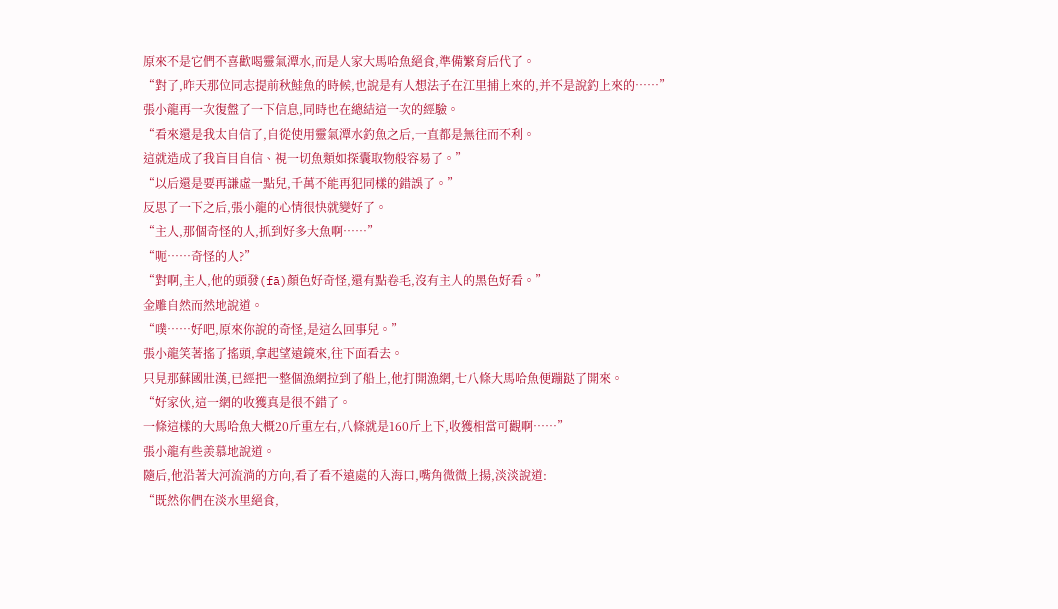原來不是它們不喜歡喝靈氣潭水,而是人家大馬哈魚絕食,準備繁育后代了。
“對了,昨天那位同志提前秋鮭魚的時候,也說是有人想法子在江里捕上來的,并不是說釣上來的……”
張小龍再一次復盤了一下信息,同時也在總結這一次的經驗。
“看來還是我太自信了,自從使用靈氣潭水釣魚之后,一直都是無往而不利。
這就造成了我盲目自信、視一切魚類如探囊取物般容易了。”
“以后還是要再謙虛一點兒,千萬不能再犯同樣的錯誤了。”
反思了一下之后,張小龍的心情很快就變好了。
“主人,那個奇怪的人,抓到好多大魚啊……”
“呃……奇怪的人?”
“對啊,主人,他的頭發(fā)顏色好奇怪,還有點卷毛,沒有主人的黑色好看。”
金雕自然而然地說道。
“噗……好吧,原來你說的奇怪,是這么回事兒。”
張小龍笑著搖了搖頭,拿起望遠鏡來,往下面看去。
只見那蘇國壯漢,已經把一整個漁網拉到了船上,他打開漁網,七八條大馬哈魚便蹦跶了開來。
“好家伙,這一網的收獲真是很不錯了。
一條這樣的大馬哈魚大概20斤重左右,八條就是160斤上下,收獲相當可觀啊……”
張小龍有些羨慕地說道。
隨后,他沿著大河流淌的方向,看了看不遠處的入海口,嘴角微微上揚,淡淡說道:
“既然你們在淡水里絕食,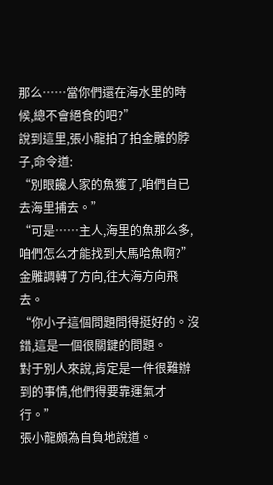那么……當你們還在海水里的時候,總不會絕食的吧?”
說到這里,張小龍拍了拍金雕的脖子,命令道:
“別眼饞人家的魚獲了,咱們自已去海里捕去。”
“可是……主人,海里的魚那么多,咱們怎么才能找到大馬哈魚啊?”
金雕調轉了方向,往大海方向飛去。
“你小子這個問題問得挺好的。沒錯,這是一個很關鍵的問題。
對于別人來說,肯定是一件很難辦到的事情,他們得要靠運氣才行。”
張小龍頗為自負地說道。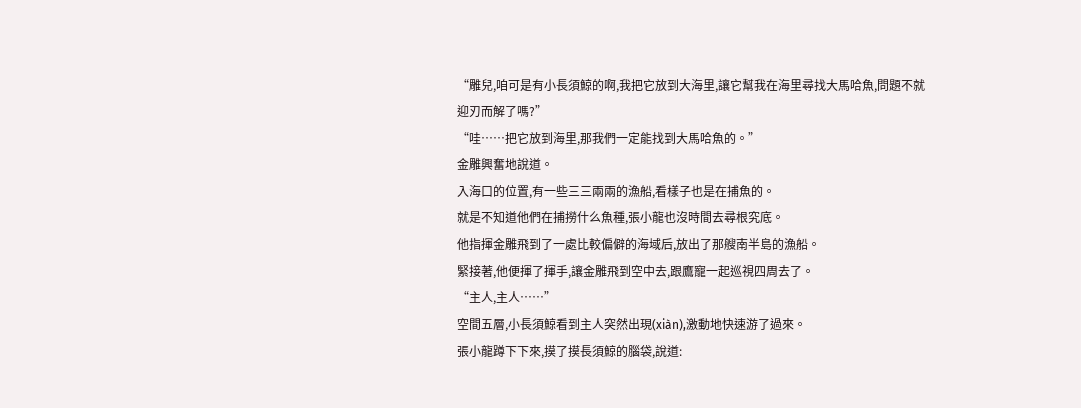“雕兒,咱可是有小長須鯨的啊,我把它放到大海里,讓它幫我在海里尋找大馬哈魚,問題不就迎刃而解了嗎?”
“哇……把它放到海里,那我們一定能找到大馬哈魚的。”
金雕興奮地說道。
入海口的位置,有一些三三兩兩的漁船,看樣子也是在捕魚的。
就是不知道他們在捕撈什么魚種,張小龍也沒時間去尋根究底。
他指揮金雕飛到了一處比較偏僻的海域后,放出了那艘南半島的漁船。
緊接著,他便揮了揮手,讓金雕飛到空中去,跟鷹寵一起巡視四周去了。
“主人,主人……”
空間五層,小長須鯨看到主人突然出現(xiàn),激動地快速游了過來。
張小龍蹲下下來,摸了摸長須鯨的腦袋,說道: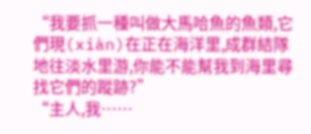“我要抓一種叫做大馬哈魚的魚類,它們現(xiàn)在正在海洋里,成群結隊地往淡水里游,你能不能幫我到海里尋找它們的蹤跡?”
“主人,我……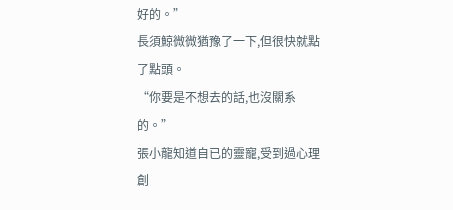好的。”
長須鯨微微猶豫了一下,但很快就點了點頭。
“你要是不想去的話,也沒關系的。”
張小龍知道自已的靈寵,受到過心理創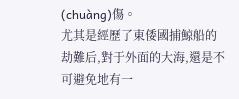(chuàng)傷。
尤其是經歷了東倭國捕鯨船的劫難后,對于外面的大海,還是不可避免地有一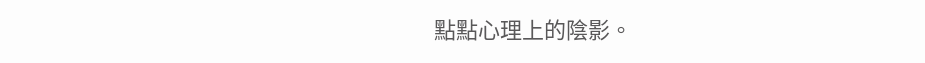點點心理上的陰影。